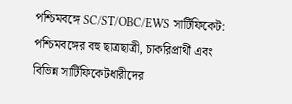পশ্চিমবঙ্গে SC/ST/OBC/EWS সার্টিফিকেট: পশ্চিমবঙ্গের বহু ছাত্রছাত্রী, চাকরিপ্রার্থী এবং বিভিন্ন সার্টিফিকেটধারীদের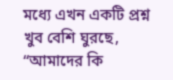মধ্যে এখন একটি প্রশ্ন খুব বেশি ঘুরছে, “আমাদের কি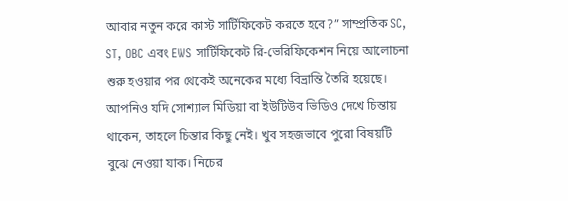আবার নতুন করে কাস্ট সার্টিফিকেট করতে হবে?” সাম্প্রতিক SC, ST, OBC এবং EWS সার্টিফিকেট রি-ভেরিফিকেশন নিয়ে আলোচনা শুরু হওয়ার পর থেকেই অনেকের মধ্যে বিভ্রান্তি তৈরি হয়েছে।
আপনিও যদি সোশ্যাল মিডিয়া বা ইউটিউব ভিডিও দেখে চিন্তায় থাকেন, তাহলে চিন্তার কিছু নেই। খুব সহজভাবে পুরো বিষয়টি বুঝে নেওয়া যাক। নিচের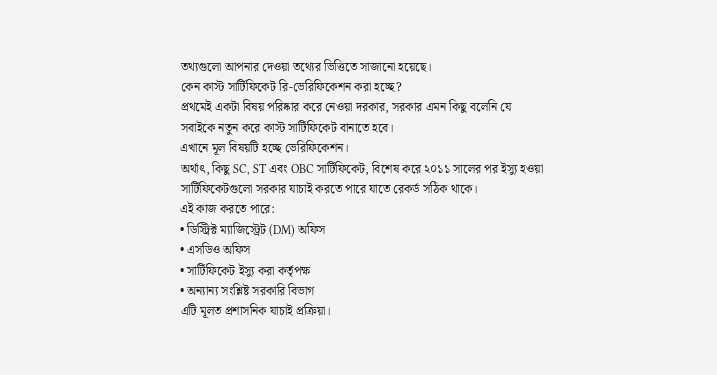তথ্যগুলো আপনার দেওয়া তথ্যের ভিত্তিতে সাজানো হয়েছে।
কেন কাস্ট সার্টিফিকেট রি-ভেরিফিকেশন করা হচ্ছে?
প্রথমেই একটা বিষয় পরিষ্কার করে নেওয়া দরকার, সরকার এমন কিছু বলেনি যে সবাইকে নতুন করে কাস্ট সার্টিফিকেট বানাতে হবে।
এখানে মূল বিষয়টি হচ্ছে ভেরিফিকেশন।
অর্থাৎ, কিছু SC, ST এবং OBC সার্টিফিকেট, বিশেষ করে ২০১১ সালের পর ইস্যু হওয়া সার্টিফিকেটগুলো সরকার যাচাই করতে পারে যাতে রেকর্ড সঠিক থাকে।
এই কাজ করতে পারে:
• ডিস্ট্রিক্ট ম্যাজিস্ট্রেট (DM) অফিস
• এসডিও অফিস
• সার্টিফিকেট ইস্যু করা কর্তৃপক্ষ
• অন্যান্য সংশ্লিষ্ট সরকারি বিভাগ
এটি মূলত প্রশাসনিক যাচাই প্রক্রিয়া।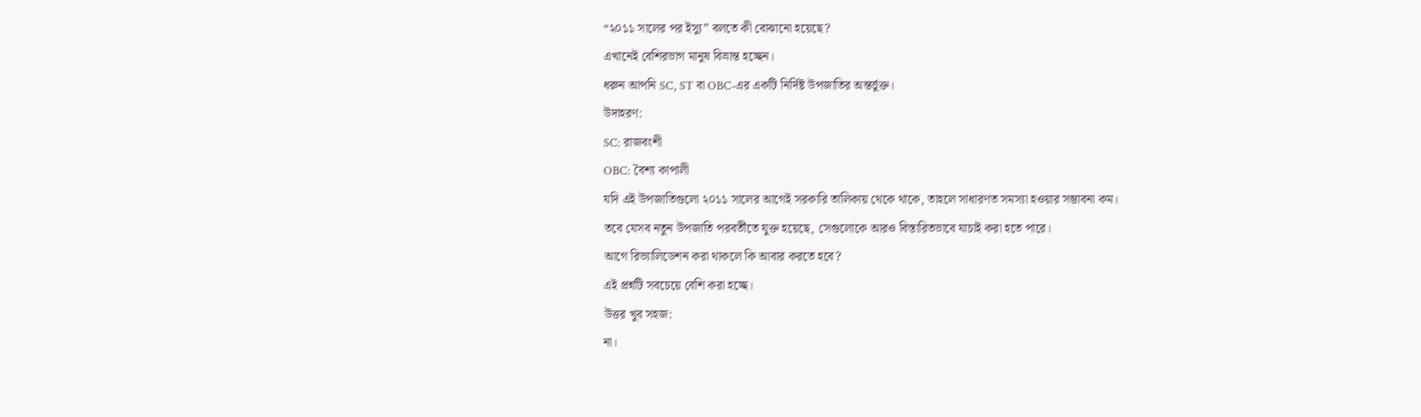“২০১১ সালের পর ইস্যু” বলতে কী বোঝানো হয়েছে?
এখানেই বেশিরভাগ মানুষ বিভ্রান্ত হচ্ছেন।
ধরুন আপনি SC, ST বা OBC-এর একটি নির্দিষ্ট উপজাতির অন্তর্ভুক্ত।
উদাহরণ:
SC: রাজবংশী
OBC: বৈশ্য কাপালী
যদি এই উপজাতিগুলো ২০১১ সালের আগেই সরকারি তালিকায় থেকে থাকে, তাহলে সাধারণত সমস্যা হওয়ার সম্ভাবনা কম।
তবে যেসব নতুন উপজাতি পরবর্তীতে যুক্ত হয়েছে, সেগুলোকে আরও বিস্তারিতভাবে যাচাই করা হতে পারে।
আগে রিভ্যালিডেশন করা থাকলে কি আবার করতে হবে?
এই প্রশ্নটি সবচেয়ে বেশি করা হচ্ছে।
উত্তর খুব সহজ:
না।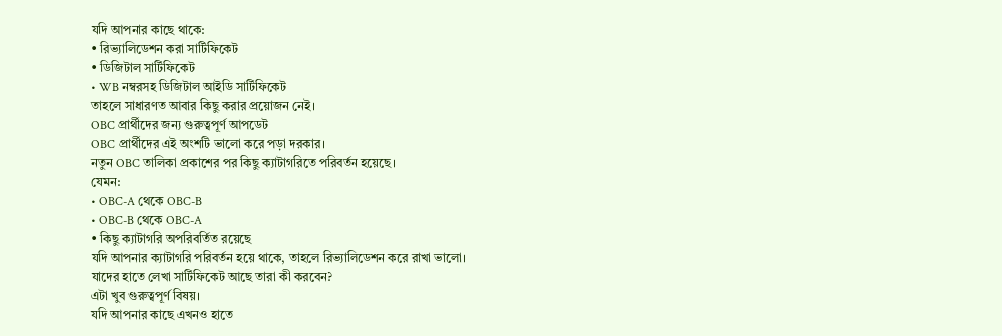যদি আপনার কাছে থাকে:
• রিভ্যালিডেশন করা সার্টিফিকেট
• ডিজিটাল সার্টিফিকেট
• WB নম্বরসহ ডিজিটাল আইডি সার্টিফিকেট
তাহলে সাধারণত আবার কিছু করার প্রয়োজন নেই।
OBC প্রার্থীদের জন্য গুরুত্বপূর্ণ আপডেট
OBC প্রার্থীদের এই অংশটি ভালো করে পড়া দরকার।
নতুন OBC তালিকা প্রকাশের পর কিছু ক্যাটাগরিতে পরিবর্তন হয়েছে।
যেমন:
• OBC-A থেকে OBC-B
• OBC-B থেকে OBC-A
• কিছু ক্যাটাগরি অপরিবর্তিত রয়েছে
যদি আপনার ক্যাটাগরি পরিবর্তন হয়ে থাকে, তাহলে রিভ্যালিডেশন করে রাখা ভালো।
যাদের হাতে লেখা সার্টিফিকেট আছে তারা কী করবেন?
এটা খুব গুরুত্বপূর্ণ বিষয়।
যদি আপনার কাছে এখনও হাতে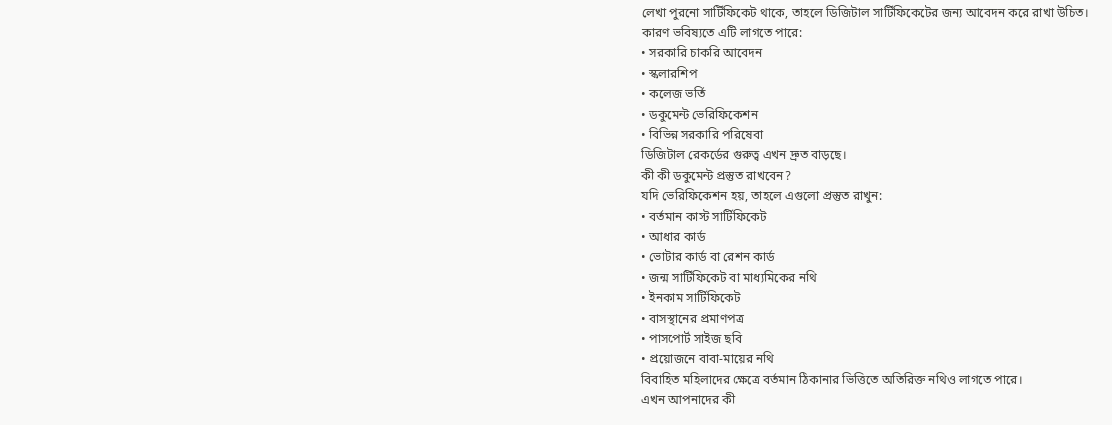লেখা পুরনো সার্টিফিকেট থাকে, তাহলে ডিজিটাল সার্টিফিকেটের জন্য আবেদন করে রাখা উচিত।
কারণ ভবিষ্যতে এটি লাগতে পারে:
• সরকারি চাকরি আবেদন
• স্কলারশিপ
• কলেজ ভর্তি
• ডকুমেন্ট ভেরিফিকেশন
• বিভিন্ন সরকারি পরিষেবা
ডিজিটাল রেকর্ডের গুরুত্ব এখন দ্রুত বাড়ছে।
কী কী ডকুমেন্ট প্রস্তুত রাখবেন?
যদি ভেরিফিকেশন হয়, তাহলে এগুলো প্রস্তুত রাখুন:
• বর্তমান কাস্ট সার্টিফিকেট
• আধার কার্ড
• ভোটার কার্ড বা রেশন কার্ড
• জন্ম সার্টিফিকেট বা মাধ্যমিকের নথি
• ইনকাম সার্টিফিকেট
• বাসস্থানের প্রমাণপত্র
• পাসপোর্ট সাইজ ছবি
• প্রয়োজনে বাবা-মায়ের নথি
বিবাহিত মহিলাদের ক্ষেত্রে বর্তমান ঠিকানার ভিত্তিতে অতিরিক্ত নথিও লাগতে পারে।
এখন আপনাদের কী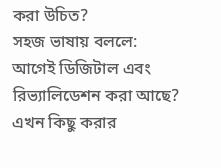করা উচিত?
সহজ ভাষায় বললে:
আগেই ডিজিটাল এবং রিভ্যালিডেশন করা আছে?
এখন কিছু করার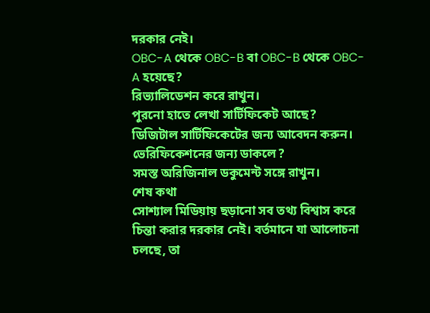দরকার নেই।
OBC-A থেকে OBC-B বা OBC-B থেকে OBC-A হয়েছে?
রিভ্যালিডেশন করে রাখুন।
পুরনো হাতে লেখা সার্টিফিকেট আছে?
ডিজিটাল সার্টিফিকেটের জন্য আবেদন করুন।
ভেরিফিকেশনের জন্য ডাকলে?
সমস্ত অরিজিনাল ডকুমেন্ট সঙ্গে রাখুন।
শেষ কথা
সোশ্যাল মিডিয়ায় ছড়ানো সব তথ্য বিশ্বাস করে চিন্তা করার দরকার নেই। বর্তমানে যা আলোচনা চলছে, তা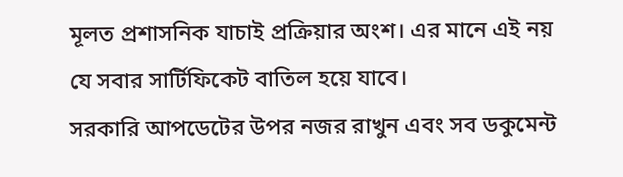মূলত প্রশাসনিক যাচাই প্রক্রিয়ার অংশ। এর মানে এই নয় যে সবার সার্টিফিকেট বাতিল হয়ে যাবে।
সরকারি আপডেটের উপর নজর রাখুন এবং সব ডকুমেন্ট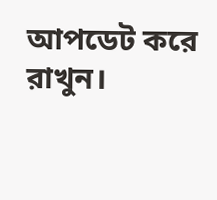আপডেট করে রাখুন।